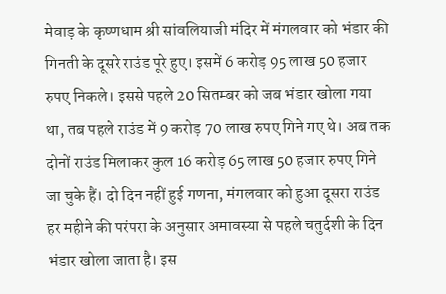मेवाड़ के कृष्णधाम श्री सांवलियाजी मंदिर में मंगलवार को भंडार की गिनती के दूसरे राउंड पूरे हुए। इसमें 6 करोड़ 95 लाख 50 हजार रुपए निकले। इससे पहले 20 सितम्बर को जब भंडार खोला गया था, तब पहले राउंड में 9 करोड़ 70 लाख रुपए गिने गए थे। अब तक दोनों राउंड मिलाकर कुल 16 करोड़ 65 लाख 50 हजार रुपए गिने जा चुके हैं। दो दिन नहीं हुई गणना, मंगलवार को हुआ दूसरा राउंड हर महीने की परंपरा के अनुसार अमावस्या से पहले चतुर्दशी के दिन भंडार खोला जाता है। इस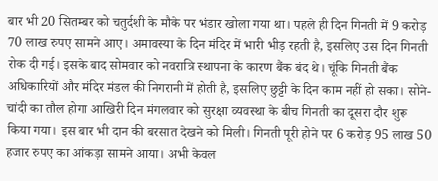बार भी 20 सितम्बर को चतुर्दशी के मौके पर भंडार खोला गया था। पहले ही दिन गिनती में 9 करोड़ 70 लाख रुपए सामने आए। अमावस्या के दिन मंदिर में भारी भीड़ रहती है, इसलिए उस दिन गिनती रोक दी गई। इसके बाद सोमवार को नवरात्रि स्थापना के कारण बैंक बंद थे। चूंकि गिनती बैंक अधिकारियों और मंदिर मंडल की निगरानी में होती है, इसलिए छुट्टी के दिन काम नहीं हो सका। सोने-चांदी का तौल होगा आखिरी दिन मंगलवार को सुरक्षा व्यवस्था के बीच गिनती का दूसरा दौर शुरू किया गया। इस बार भी दान की बरसात देखने को मिली। गिनती पूरी होने पर 6 करोड़ 95 लाख 50 हजार रुपए का आंकड़ा सामने आया। अभी केवल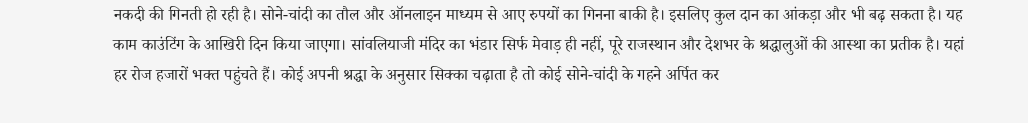नकदी की गिनती हो रही है। सोने-चांदी का तौल और ऑनलाइन माध्यम से आए रुपयों का गिनना बाकी है। इसलिए कुल दान का आंकड़ा और भी बढ़ सकता है। यह काम काउंटिंग के आखिरी दिन किया जाएगा। सांवलियाजी मंदिर का भंडार सिर्फ मेवाड़ ही नहीं, पूरे राजस्थान और देशभर के श्रद्धालुओं की आस्था का प्रतीक है। यहां हर रोज हजारों भक्त पहुंचते हैं। कोई अपनी श्रद्धा के अनुसार सिक्का चढ़ाता है तो कोई सोने-चांदी के गहने अर्पित कर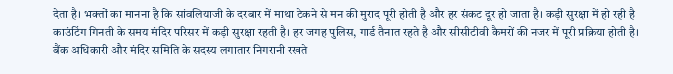देता है। भक्तों का मानना है कि सांवलियाजी के दरबार में माथा टेकने से मन की मुराद पूरी होती है और हर संकट दूर हो जाता है। कड़ी सुरक्षा में हो रही है काउंटिंग गिनती के समय मंदिर परिसर में कड़ी सुरक्षा रहती है। हर जगह पुलिस, गार्ड तैनात रहते है और सीसीटीवी कैमरों की नजर में पूरी प्रक्रिया होती है। बैंक अधिकारी और मंदिर समिति के सदस्य लगातार निगरानी रखते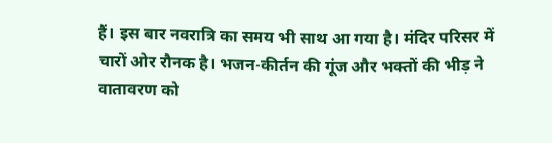हैं। इस बार नवरात्रि का समय भी साथ आ गया है। मंदिर परिसर में चारों ओर रौनक है। भजन-कीर्तन की गूंज और भक्तों की भीड़ ने वातावरण को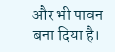और भी पावन बना दिया है।